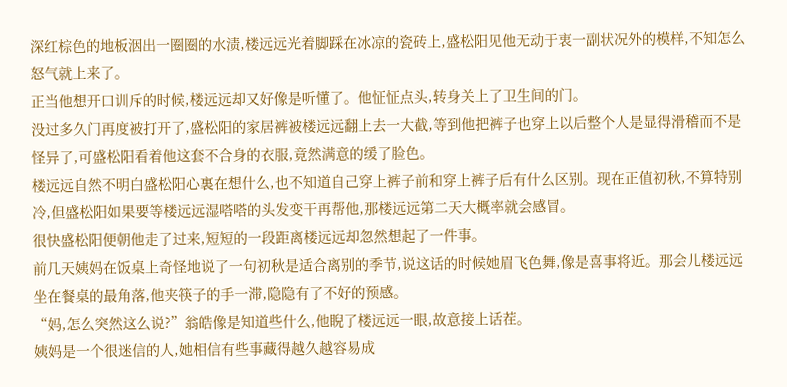深红棕色的地板洇出一圈圈的水渍,楼远远光着脚踩在冰凉的瓷砖上,盛松阳见他无动于衷一副状况外的模样,不知怎么怒气就上来了。
正当他想开口训斥的时候,楼远远却又好像是听懂了。他怔怔点头,转身关上了卫生间的门。
没过多久门再度被打开了,盛松阳的家居裤被楼远远翻上去一大截,等到他把裤子也穿上以后整个人是显得滑稽而不是怪异了,可盛松阳看着他这套不合身的衣服,竟然满意的缓了脸色。
楼远远自然不明白盛松阳心裏在想什么,也不知道自己穿上裤子前和穿上裤子后有什么区别。现在正值初秋,不算特别冷,但盛松阳如果要等楼远远湿嗒嗒的头发变干再帮他,那楼远远第二天大概率就会感冒。
很快盛松阳便朝他走了过来,短短的一段距离楼远远却忽然想起了一件事。
前几天姨妈在饭桌上奇怪地说了一句初秋是适合离别的季节,说这话的时候她眉飞色舞,像是喜事将近。那会儿楼远远坐在餐桌的最角落,他夹筷子的手一滞,隐隐有了不好的预感。
“妈,怎么突然这么说?”翁皓像是知道些什么,他睨了楼远远一眼,故意接上话茬。
姨妈是一个很迷信的人,她相信有些事藏得越久越容易成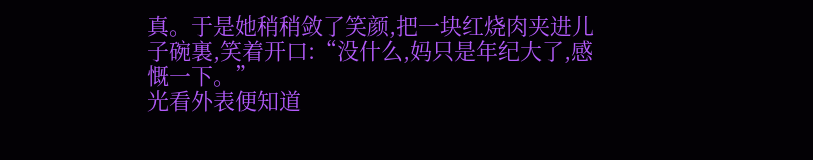真。于是她稍稍敛了笑颜,把一块红烧肉夹进儿子碗裏,笑着开口:“没什么,妈只是年纪大了,感慨一下。”
光看外表便知道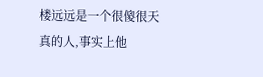楼远远是一个很傻很天真的人,事实上他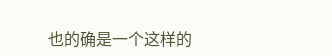也的确是一个这样的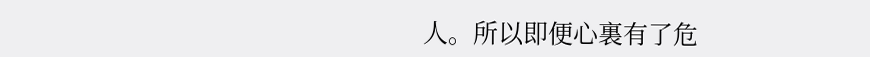人。所以即便心裏有了危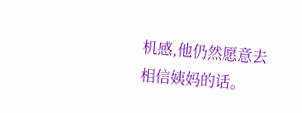机感,他仍然愿意去相信姨妈的话。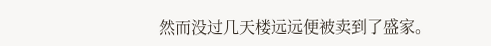然而没过几天楼远远便被卖到了盛家。